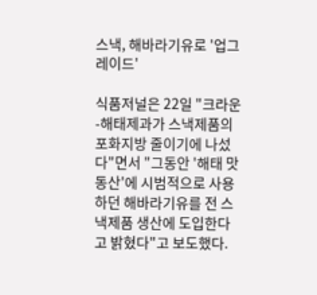스낵, 해바라기유로 '업그레이드'

식품저널은 22일 "크라운-해태제과가 스낵제품의 포화지방 줄이기에 나섰다"면서 "그동안 '해태 맛동산'에 시범적으로 사용하던 해바라기유를 전 스낵제품 생산에 도입한다고 밝혔다"고 보도했다.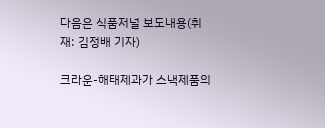다음은 식품저널 보도내용(취재: 김정배 기자)

크라운-해태제과가 스낵제품의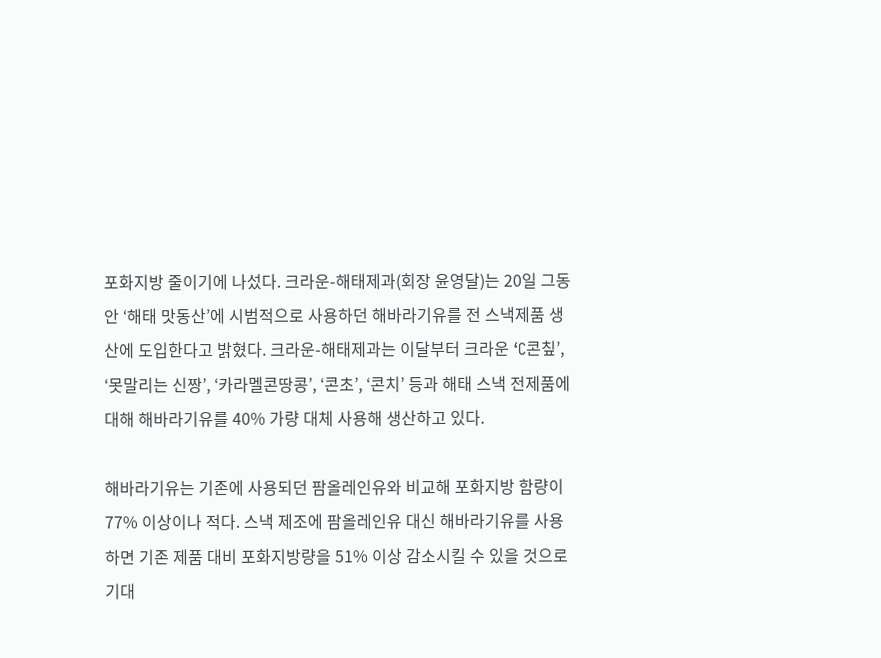포화지방 줄이기에 나섰다. 크라운-해태제과(회장 윤영달)는 20일 그동안 ‘해태 맛동산’에 시범적으로 사용하던 해바라기유를 전 스낵제품 생산에 도입한다고 밝혔다. 크라운-해태제과는 이달부터 크라운 ‘C콘칲’, ‘못말리는 신짱’, ‘카라멜콘땅콩’, ‘콘초’, ‘콘치’ 등과 해태 스낵 전제품에 대해 해바라기유를 40% 가량 대체 사용해 생산하고 있다.

해바라기유는 기존에 사용되던 팜올레인유와 비교해 포화지방 함량이 77% 이상이나 적다. 스낵 제조에 팜올레인유 대신 해바라기유를 사용하면 기존 제품 대비 포화지방량을 51% 이상 감소시킬 수 있을 것으로 기대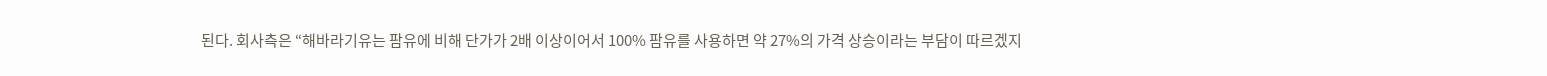된다. 회사측은 “해바라기유는 팜유에 비해 단가가 2배 이상이어서 100% 팜유를 사용하면 약 27%의 가격 상승이라는 부담이 따르겠지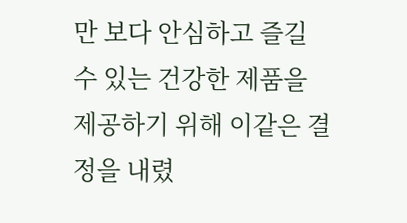만 보다 안심하고 즐길 수 있는 건강한 제품을 제공하기 위해 이같은 결정을 내렸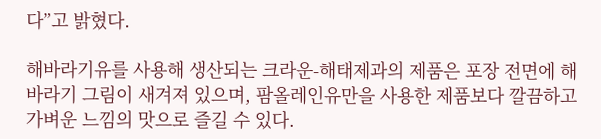다”고 밝혔다.

해바라기유를 사용해 생산되는 크라운-해태제과의 제품은 포장 전면에 해바라기 그림이 새겨져 있으며, 팜올레인유만을 사용한 제품보다 깔끔하고 가벼운 느낌의 맛으로 즐길 수 있다.